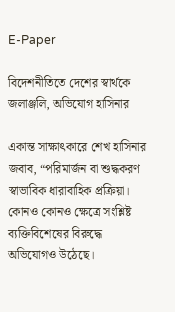E-Paper

বিদেশনীতিতে দেশের স্বার্থকে জলাঞ্জলি, অভিযোগ হাসিনার

একান্ত সাক্ষাৎকারে শেখ হাসিনার জবাব, “পরিমার্জন বা শুদ্ধকরণ স্বাভাবিক ধারাবাহিক প্রক্রিয়া। কোনও কোনও ক্ষেত্রে সংশ্লিষ্ট ব্যক্তিবিশেষের বিরুদ্ধে অভিযোগও উঠেছে।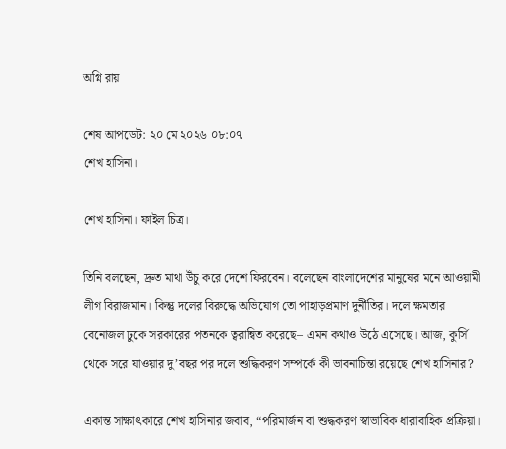অগ্নি রায়

শেষ আপডেট: ২০ মে ২০২৬ ০৮:০৭
শেখ হাসিনা।

শেখ হাসিনা। ফাইল চিত্র।

তিনি বলছেন, দ্রুত মাথা উঁচু করে দেশে ফিরবেন। বলেছেন বাংলাদেশের মানুষের মনে আওয়ামী লীগ বিরাজমান। কিন্তু দলের বিরুদ্ধে অভিযোগ তো পাহাড়প্রমাণ দুর্নীতির। দলে ক্ষমতার বেনোজল ঢুকে সরকারের পতনকে ত্বরান্বিত করেছে– এমন কথাও উঠে এসেছে। আজ, কুর্সি থেকে সরে যাওয়ার দু’বছর পর দলে শুদ্ধিকরণ সম্পর্কে কী ভাবনাচিন্তা রয়েছে শেখ হাসিনার?

একান্ত সাক্ষাৎকারে শেখ হাসিনার জবাব, “পরিমার্জন বা শুদ্ধকরণ স্বাভাবিক ধারাবাহিক প্রক্রিয়া।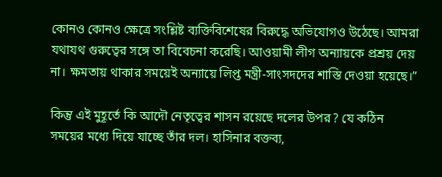কোনও কোনও ক্ষেত্রে সংশ্লিষ্ট ব্যক্তিবিশেষের বিরুদ্ধে অভিযোগও উঠেছে। আমরা যথাযথ গুরুত্বের সঙ্গে তা বিবেচনা করেছি। আওয়ামী লীগ অন্যায়কে প্রশ্রয় দেয় না। ক্ষমতায় থাকার সময়েই অন্যায়ে লিপ্ত মন্ত্রী-সাংসদদের শাস্তি দেওয়া হয়েছে।”

কিন্তু এই মুহূর্তে কি আদৌ নেতৃত্বের শাসন রয়েছে দলের উপর? যে কঠিন সময়ের মধ্যে দিয়ে যাচ্ছে তাঁর দল। হাসিনার বক্তব্য,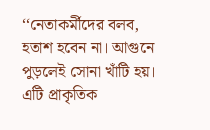‘‘নেতাকর্মীদের বলব, হতাশ হবেন না। আগুনে পুড়লেই সোনা খাঁটি হয়। এটি প্রাকৃতিক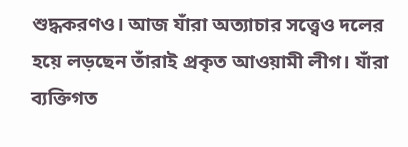শুদ্ধকরণও। আজ যাঁরা অত্যাচার সত্ত্বেও দলের হয়ে লড়ছেন তাঁরাই প্রকৃত আওয়ামী লীগ। যাঁরা ব্যক্তিগত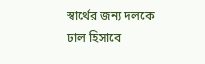স্বার্থের জন্য দলকে ঢাল হিসাবে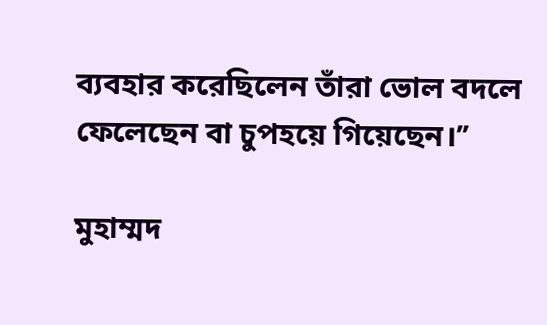ব্যবহার করেছিলেন তাঁরা ভোল বদলে ফেলেছেন বা চুপহয়ে গিয়েছেন।’’

মুহাম্মদ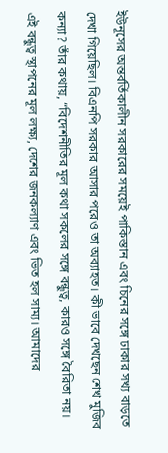ইউনূসের অন্তর্বর্তিকালীন সরকারের সময়েই পাকিস্তান এবং চিনের সঙ্গে ঢাকার সখ্য বাড়তে দেখা গিয়েছিল। বিএনপি সরকার আসার পরেও তা অব্যাহত। কী ভাবে দেখছেন শেখ মুজিব কন্যা? তাঁর কথায়, “বিদেশনীতির মূল কথা সকলের সঙ্গে বন্ধুত্ব, কারও সঙ্গে বৈরিতা নয়। এই বন্ধুত্ব স্থাপনের মূল লক্ষ্য, দেশের জনকল্যাণ এবং ভিত হল সাম্য। আমাদের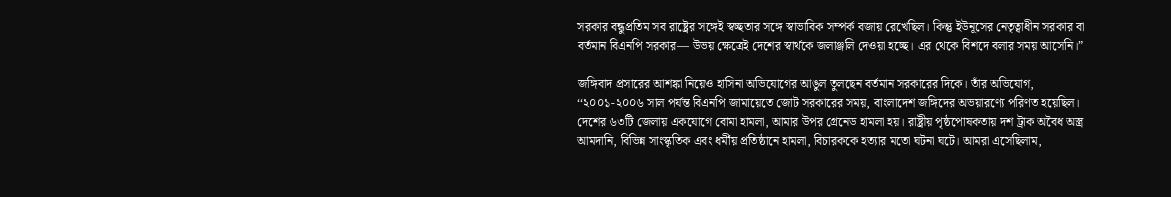সরকার বন্ধুপ্রতিম সব রাষ্ট্রের সঙ্গেই স্বচ্ছতার সঙ্গে স্বাভাবিক সম্পর্ক বজায় রেখেছিল। কিন্তু ইউনূসের নেতৃত্বাধীন সরকার বা বর্তমান বিএনপি সরকার— উভয় ক্ষেত্রেই দেশের স্বার্থকে জলাঞ্জলি দেওয়া হচ্ছে। এর থেকে বিশদে বলার সময় আসেনি।”

জঙ্গিবাদ প্রসারের আশঙ্কা নিয়েও হাসিনা অভিযোগের আঙুল তুলছেন বর্তমান সরকারের দিকে। তাঁর অভিযোগ, ‘‘২০০১-২০০৬ সাল পর্যন্ত বিএনপি জামায়েতে জোট সরকারের সময়, বাংলাদেশ জঙ্গিদের অভয়ারণ্যে পরিণত হয়েছিল। দেশের ৬৩টি জেলায় একযোগে বোমা হামলা, আমার উপর গ্রেনেড হামলা হয়। রাষ্ট্রীয় পৃষ্ঠপোষকতায় দশ ট্রাক অবৈধ অস্ত্র আমদানি, বিভিন্ন সাংস্কৃতিক এবং ধর্মীয় প্রতিষ্ঠানে হামলা, বিচারককে হত্যার মতো ঘটনা ঘটে। আমরা এসেছিলাম,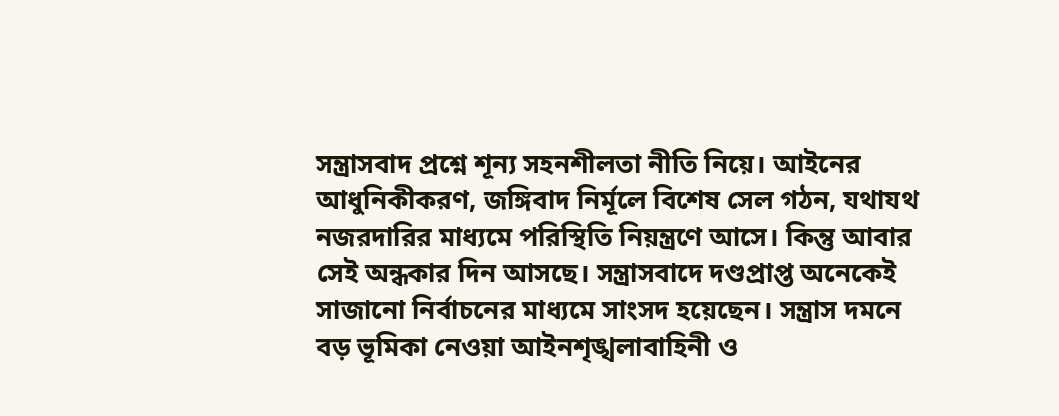সন্ত্রাসবাদ প্রশ্নে শূন্য সহনশীলতা নীতি নিয়ে। আইনের আধুনিকীকরণ, জঙ্গিবাদ নির্মূলে বিশেষ সেল গঠন, যথাযথ নজরদারির মাধ্যমে পরিস্থিতি নিয়ন্ত্রণে আসে। কিন্তু আবার সেই অন্ধকার দিন আসছে। সন্ত্রাসবাদে দণ্ডপ্রাপ্ত অনেকেই সাজানো নির্বাচনের মাধ্যমে সাংসদ হয়েছেন। সন্ত্রাস দমনে বড় ভূমিকা নেওয়া আইনশৃঙ্খলাবাহিনী ও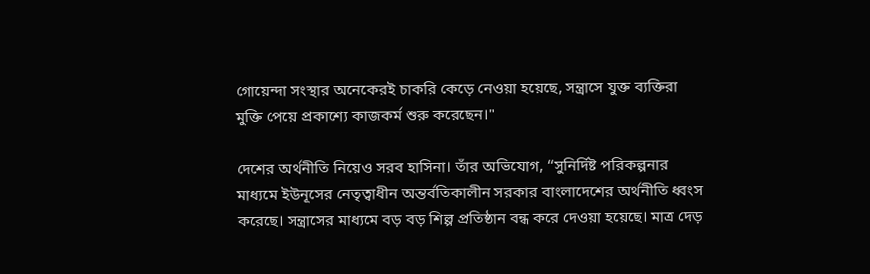গোয়েন্দা সংস্থার অনেকেরই চাকরি কেড়ে নেওয়া হয়েছে, সন্ত্রাসে যুক্ত ব্যক্তিরা মুক্তি পেয়ে প্রকাশ্যে কাজকর্ম শুরু করেছেন।"

দেশের অর্থনীতি নিয়েও সরব হাসিনা। তাঁর অভিযোগ, ‘‘সুনির্দিষ্ট পরিকল্পনার মাধ্যমে ইউনূসের নেতৃত্বাধীন অন্তর্বতিকালীন সরকার বাংলাদেশের অর্থনীতি ধ্বংস করেছে। সন্ত্রাসের মাধ্যমে বড় বড় শিল্প প্রতিষ্ঠান বন্ধ করে দেওয়া হয়েছে। মাত্র দেড়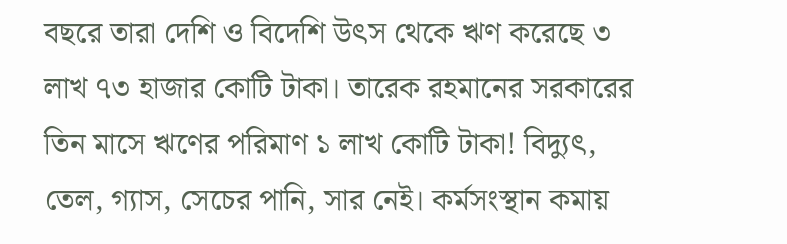বছরে তারা দেশি ও বিদেশি উৎস থেকে ঋণ করেছে ৩ লাখ ৭৩ হাজার কোটি টাকা। তারেক রহমানের সরকারের তিন মাসে ঋণের পরিমাণ ১ লাখ কোটি টাকা! বিদ্যুৎ, তেল, গ্যাস, সেচের পানি, সার নেই। কর্মসংস্থান কমায়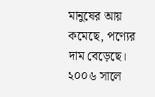মানুষের আয় কমেছে, পণ্যের দাম বেড়েছে। ২০০৬ সালে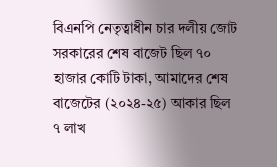বিএনপি নেতৃত্বাধীন চার দলীয় জোট সরকারের শেষ বাজেট ছিল ৭০ হাজার কোটি টাকা, আমাদের শেষ বাজেটের (২০২৪-২৫) আকার ছিল ৭ লাখ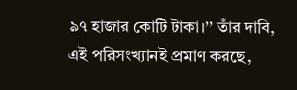৯৭ হাজার কোটি টাকা।’’ তাঁর দাবি, এই পরিসংখ্যানই প্রমাণ করছে,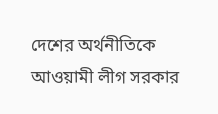দেশের অর্থনীতিকে আওয়ামী লীগ সরকার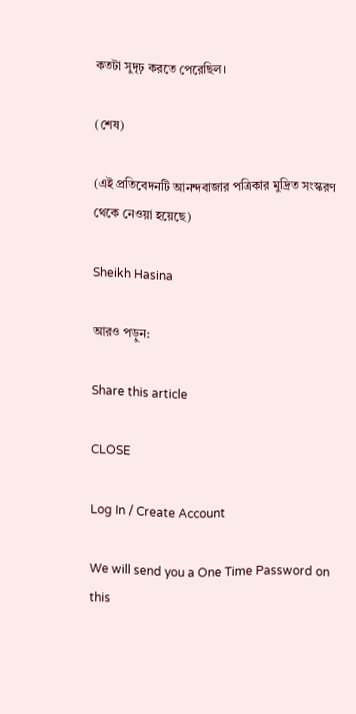কতটা সুদৃঢ় করতে পেরেছিল।

(শেষ)

(এই প্রতিবেদনটি আনন্দবাজার পত্রিকার মুদ্রিত সংস্করণ থেকে নেওয়া হয়েছে)

Sheikh Hasina

আরও পড়ুন:

Share this article

CLOSE

Log In / Create Account

We will send you a One Time Password on this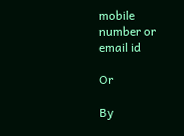mobile number or email id

Or

By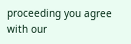proceeding you agree with our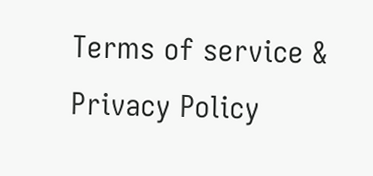Terms of service & Privacy Policy